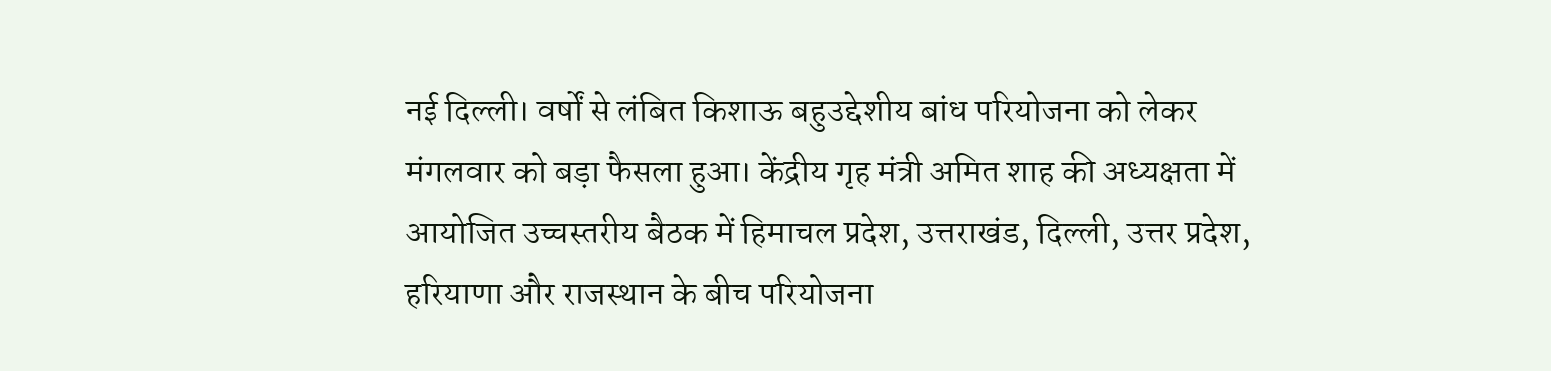नई दिल्ली। वर्षों से लंबित किशाऊ बहुउद्देशीय बांध परियोजना को लेकर मंगलवार को बड़ा फैसला हुआ। केंद्रीय गृह मंत्री अमित शाह की अध्यक्षता में आयोजित उच्चस्तरीय बैठक में हिमाचल प्रदेश, उत्तराखंड, दिल्ली, उत्तर प्रदेश, हरियाणा और राजस्थान के बीच परियोजना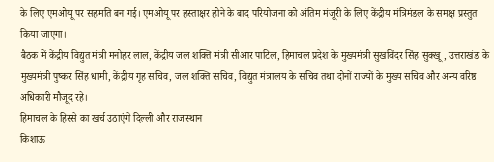के लिए एमओयू पर सहमति बन गई। एमओयू पर हस्ताक्षर होने के बाद परियोजना को अंतिम मंजूरी के लिए केंद्रीय मंत्रिमंडल के समक्ष प्रस्तुत किया जाएगा।
बैठक में केंद्रीय विद्युत मंत्री मनोहर लाल, केंद्रीय जल शक्ति मंत्री सीआर पाटिल, हिमाचल प्रदेश के मुख्यमंत्री सुखविंदर सिंह सुक्खू, उत्तराखंड के मुख्यमंत्री पुष्कर सिंह धामी, केंद्रीय गृह सचिव, जल शक्ति सचिव, विद्युत मंत्रालय के सचिव तथा दोनों राज्यों के मुख्य सचिव और अन्य वरिष्ठ अधिकारी मौजूद रहे।
हिमाचल के हिस्से का खर्च उठाएंगे दिल्ली और राजस्थान
किशाऊ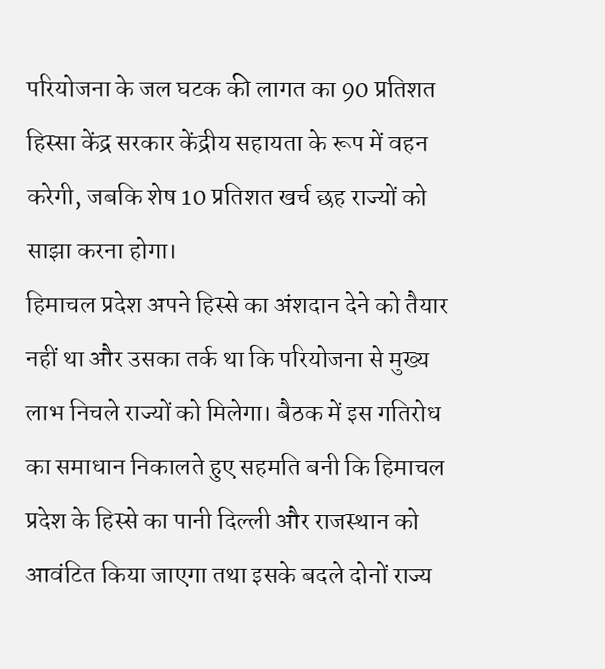परियोजना के जल घटक की लागत का 90 प्रतिशत हिस्सा केंद्र सरकार केंद्रीय सहायता के रूप में वहन करेगी, जबकि शेष 10 प्रतिशत खर्च छह राज्यों को साझा करना होगा।
हिमाचल प्रदेश अपने हिस्से का अंशदान देने को तैयार नहीं था और उसका तर्क था कि परियोजना से मुख्य लाभ निचले राज्यों को मिलेगा। बैठक में इस गतिरोध का समाधान निकालते हुए सहमति बनी कि हिमाचल प्रदेश के हिस्से का पानी दिल्ली और राजस्थान को आवंटित किया जाएगा तथा इसके बदले दोनों राज्य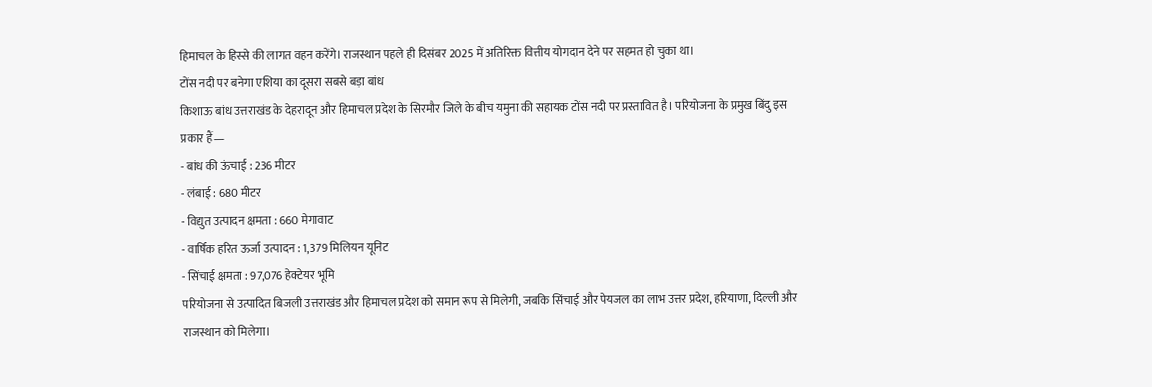हिमाचल के हिस्से की लागत वहन करेंगे। राजस्थान पहले ही दिसंबर 2025 में अतिरिक्त वित्तीय योगदान देने पर सहमत हो चुका था।
टोंस नदी पर बनेगा एशिया का दूसरा सबसे बड़ा बांध
किशाऊ बांध उत्तराखंड के देहरादून और हिमाचल प्रदेश के सिरमौर जिले के बीच यमुना की सहायक टोंस नदी पर प्रस्तावित है। परियोजना के प्रमुख बिंदु इस प्रकार हैं—
- बांध की ऊंचाई : 236 मीटर
- लंबाई : 680 मीटर
- विद्युत उत्पादन क्षमता : 660 मेगावाट
- वार्षिक हरित ऊर्जा उत्पादन : 1,379 मिलियन यूनिट
- सिंचाई क्षमता : 97,076 हेक्टेयर भूमि
परियोजना से उत्पादित बिजली उत्तराखंड और हिमाचल प्रदेश को समान रूप से मिलेगी, जबकि सिंचाई और पेयजल का लाभ उत्तर प्रदेश, हरियाणा, दिल्ली और राजस्थान को मिलेगा।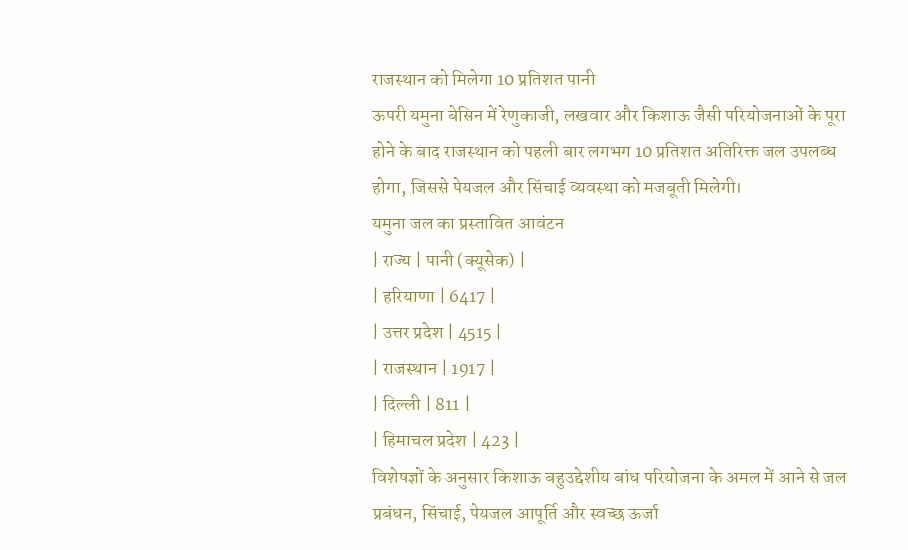राजस्थान को मिलेगा 10 प्रतिशत पानी
ऊपरी यमुना बेसिन में रेणुकाजी, लखवार और किशाऊ जैसी परियोजनाओं के पूरा होने के बाद राजस्थान को पहली बार लगभग 10 प्रतिशत अतिरिक्त जल उपलब्ध होगा, जिससे पेयजल और सिंचाई व्यवस्था को मजबूती मिलेगी।
यमुना जल का प्रस्तावित आवंटन
| राज्य | पानी (क्यूसेक) |
| हरियाणा | 6417 |
| उत्तर प्रदेश | 4515 |
| राजस्थान | 1917 |
| दिल्ली | 811 |
| हिमाचल प्रदेश | 423 |
विशेषज्ञों के अनुसार किशाऊ बहुउद्देशीय बांध परियोजना के अमल में आने से जल प्रबंधन, सिंचाई, पेयजल आपूर्ति और स्वच्छ ऊर्जा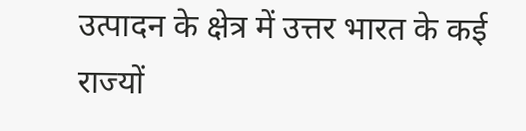उत्पादन के क्षेत्र में उत्तर भारत के कई राज्यों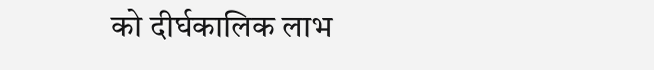को दीर्घकालिक लाभ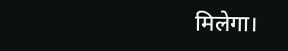मिलेगा।